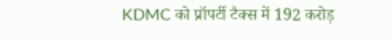KDMC को प्रॉपर्टी टैक्स में 192 करोड़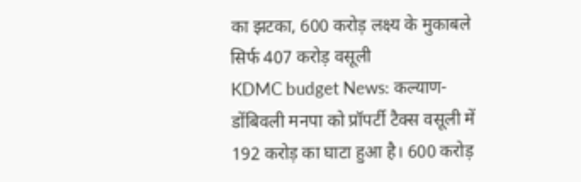का झटका, 600 करोड़ लक्ष्य के मुकाबले सिर्फ 407 करोड़ वसूली
KDMC budget News: कल्याण-डोंबिवली मनपा को प्रॉपर्टी टैक्स वसूली में 192 करोड़ का घाटा हुआ है। 600 करोड़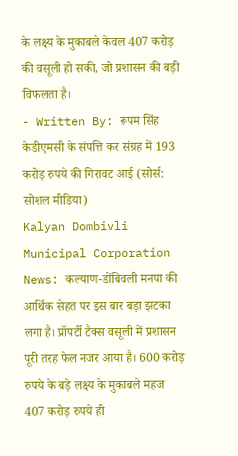के लक्ष्य के मुकाबले केवल 407 करोड़ की वसूली हो सकी, जो प्रशासन की बड़ी विफलता है।
- Written By: रूपम सिंह
केडीएमसी के संपत्ति कर संग्रह में 193 करोड़ रुपये की गिरावट आई (सोर्स: सोशल मीडिया)
Kalyan Dombivli Municipal Corporation News: कल्याण-डोंबिवली मनपा की आर्थिक सेहत पर इस बार बड़ा झटका लगा है। प्रॉपर्टी टैक्स वसूली में प्रशासन पूरी तरह फेल नजर आया है। 600 करोड़ रुपये के बड़े लक्ष्य के मुकाबले महज 407 करोड़ रुपये ही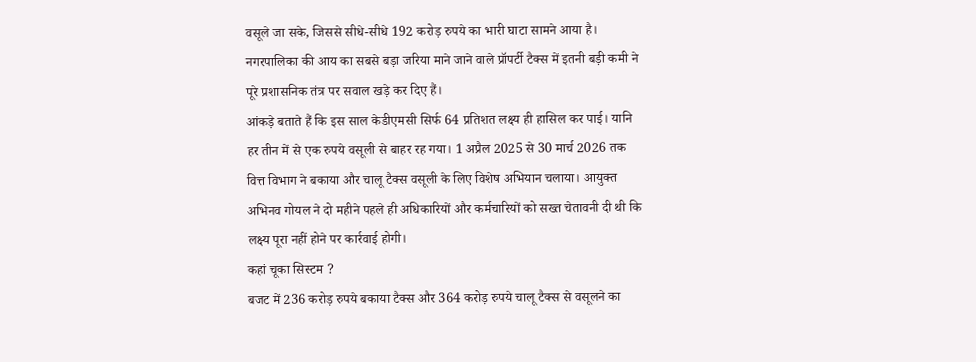वसूले जा सके, जिससे सीधे-सीधे 192 करोड़ रुपये का भारी घाटा सामने आया है। नगरपालिका की आय का सबसे बड़ा जरिया माने जाने वाले प्रॉपर्टी टैक्स में इतनी बड़ी कमी ने पूरे प्रशासनिक तंत्र पर सवाल खड़े कर दिए हैं।
आंकड़े बताते हैं कि इस साल केडीएमसी सिर्फ 64 प्रतिशत लक्ष्य ही हासिल कर पाई। यानि हर तीन में से एक रुपये वसूली से बाहर रह गया। 1 अप्रैल 2025 से 30 मार्च 2026 तक वित्त विभाग ने बकाया और चालू टैक्स वसूली के लिए विशेष अभियान चलाया। आयुक्त अभिनव गोयल ने दो महीने पहले ही अधिकारियों और कर्मचारियों को सख्त चेतावनी दी थी कि लक्ष्य पूरा नहीं होने पर कार्रवाई होगी।
कहां चूका सिस्टम ?
बजट में 236 करोड़ रुपये बकाया टैक्स और 364 करोड़ रुपये चालू टैक्स से वसूलने का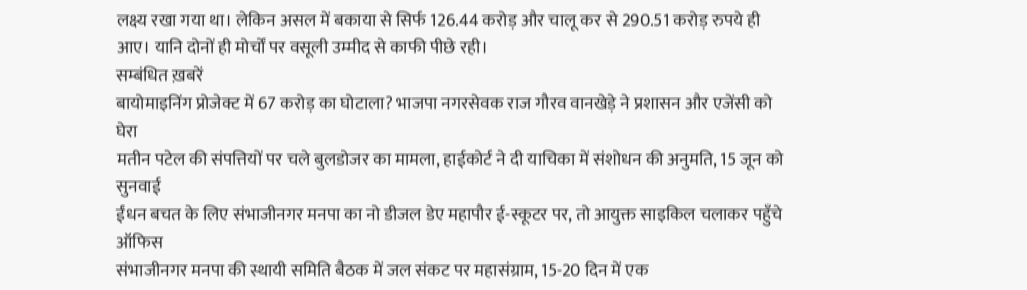लक्ष्य रखा गया था। लेकिन असल में बकाया से सिर्फ 126.44 करोड़ और चालू कर से 290.51 करोड़ रुपये ही आए। यानि दोनों ही मोर्चों पर वसूली उम्मीद से काफी पीछे रही।
सम्बंधित ख़बरें
बायोमाइनिंग प्रोजेक्ट में 67 करोड़ का घोटाला? भाजपा नगरसेवक राज गौरव वानखेड़े ने प्रशासन और एजेंसी को घेरा
मतीन पटेल की संपत्तियों पर चले बुलडोजर का मामला, हाईकोर्ट ने दी याचिका में संशोधन की अनुमति, 15 जून को सुनवाई
ईंधन बचत के लिए संभाजीनगर मनपा का नो डीजल डेए महापौर ई-स्कूटर पर, तो आयुक्त साइकिल चलाकर पहुँचे ऑफिस
संभाजीनगर मनपा की स्थायी समिति बैठक में जल संकट पर महासंग्राम, 15-20 दिन में एक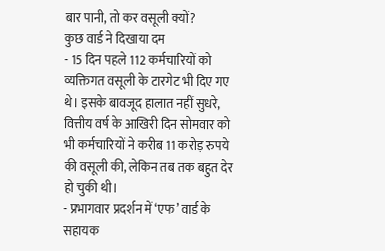बार पानी, तो कर वसूली क्यों?
कुछ वार्ड ने दिखाया दम
- 15 दिन पहले 112 कर्मचारियों को व्यक्तिगत वसूली के टारगेट भी दिए गए थे। इसके बावजूद हालात नहीं सुधरे, वित्तीय वर्ष के आखिरी दिन सोमवार को भी कर्मचारियों ने करीब 11 करोड़ रुपये की वसूली की, लेकिन तब तक बहुत देर हो चुकी थी।
- प्रभागवार प्रदर्शन में ‘एफ’ वार्ड के सहायक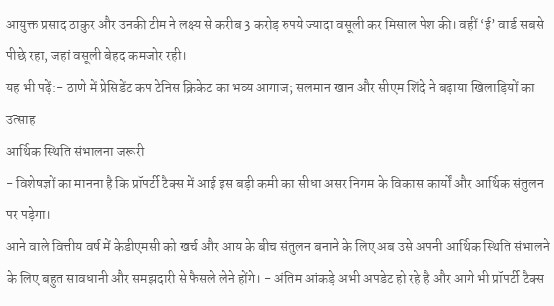आयुक्त प्रसाद ठाकुर और उनकी टीम ने लक्ष्य से करीब 3 करोड़ रुपये ज्यादा वसूली कर मिसाल पेश की। वहीं ‘ई’ वार्ड सबसे पीछे रहा, जहां वसूली बेहद कमजोर रही।
यह भी पढ़ें:- ठाणे में प्रेसिडेंट कप टेनिस क्रिकेट का भव्य आगाज; सलमान खान और सीएम शिंदे ने बढ़ाया खिलाड़ियों का उत्साह
आर्थिक स्थिति संभालना जरूरी
- विशेषज्ञों का मानना है कि प्रॉपर्टी टैक्स में आई इस बड़ी कमी का सीधा असर निगम के विकास कार्यों और आर्थिक संतुलन पर पड़ेगा।
आने वाले वित्तीय वर्ष में केडीएमसी को खर्च और आय के बीच संतुलन बनाने के लिए अब उसे अपनी आर्थिक स्थिति संभालने के लिए बहुत सावधानी और समझदारी से फैसले लेने होंगे। - अंतिम आंकड़े अभी अपडेट हो रहे है और आगे भी प्रॉपर्टी टैक्स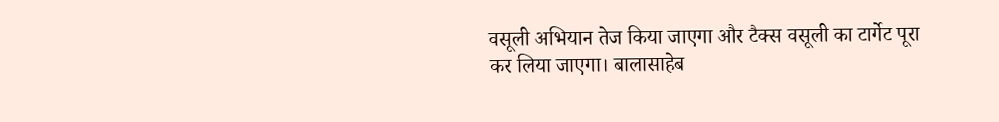वसूली अभियान तेज किया जाएगा और टैक्स वसूली का टार्गेट पूरा कर लिया जाएगा। बालासाहेब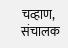चव्हाण, संचालक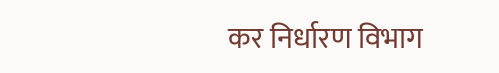कर निर्धारण विभाग